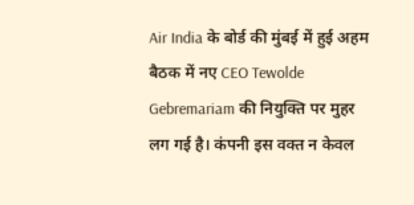Air India के बोर्ड की मुंबई में हुई अहम बैठक में नए CEO Tewolde Gebremariam की नियुक्ति पर मुहर लग गई है। कंपनी इस वक्त न केवल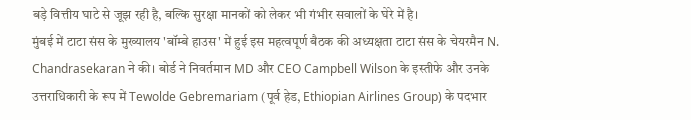बड़े वित्तीय घाटे से जूझ रही है, बल्कि सुरक्षा मानकों को लेकर भी गंभीर सवालों के घेरे में है।
मुंबई में टाटा संस के मुख्यालय 'बॉम्बे हाउस' में हुई इस महत्वपूर्ण बैठक की अध्यक्षता टाटा संस के चेयरमैन N. Chandrasekaran ने की। बोर्ड ने निवर्तमान MD और CEO Campbell Wilson के इस्तीफे और उनके उत्तराधिकारी के रूप में Tewolde Gebremariam (पूर्व हेड, Ethiopian Airlines Group) के पदभार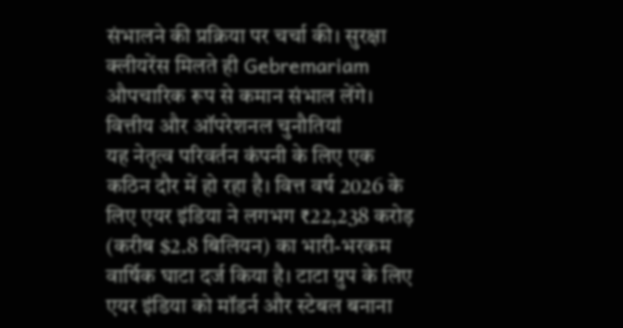संभालने की प्रक्रिया पर चर्चा की। सुरक्षा क्लीयरेंस मिलते ही Gebremariam औपचारिक रूप से कमान संभाल लेंगे।
वित्तीय और ऑपरेशनल चुनौतियां
यह नेतृत्व परिवर्तन कंपनी के लिए एक कठिन दौर में हो रहा है। वित्त वर्ष 2026 के लिए एयर इंडिया ने लगभग ₹22,238 करोड़ (करीब $2.8 बिलियन) का भारी-भरकम वार्षिक घाटा दर्ज किया है। टाटा ग्रुप के लिए एयर इंडिया को मॉडर्न और स्टेबल बनाना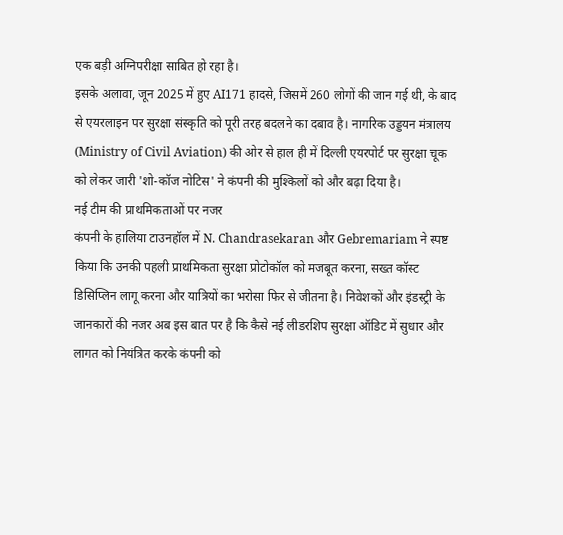एक बड़ी अग्निपरीक्षा साबित हो रहा है।
इसके अलावा, जून 2025 में हुए AI171 हादसे, जिसमें 260 लोगों की जान गई थी, के बाद से एयरलाइन पर सुरक्षा संस्कृति को पूरी तरह बदलने का दबाव है। नागरिक उड्डयन मंत्रालय (Ministry of Civil Aviation) की ओर से हाल ही में दिल्ली एयरपोर्ट पर सुरक्षा चूक को लेकर जारी 'शो-कॉज नोटिस' ने कंपनी की मुश्किलों को और बढ़ा दिया है।
नई टीम की प्राथमिकताओं पर नजर
कंपनी के हालिया टाउनहॉल में N. Chandrasekaran और Gebremariam ने स्पष्ट किया कि उनकी पहली प्राथमिकता सुरक्षा प्रोटोकॉल को मजबूत करना, सख्त कॉस्ट डिसिप्लिन लागू करना और यात्रियों का भरोसा फिर से जीतना है। निवेशकों और इंडस्ट्री के जानकारों की नजर अब इस बात पर है कि कैसे नई लीडरशिप सुरक्षा ऑडिट में सुधार और लागत को नियंत्रित करके कंपनी को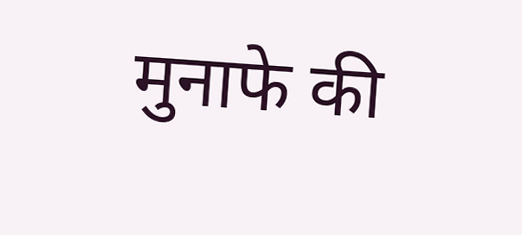मुनाफे की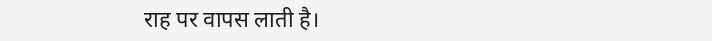राह पर वापस लाती है।